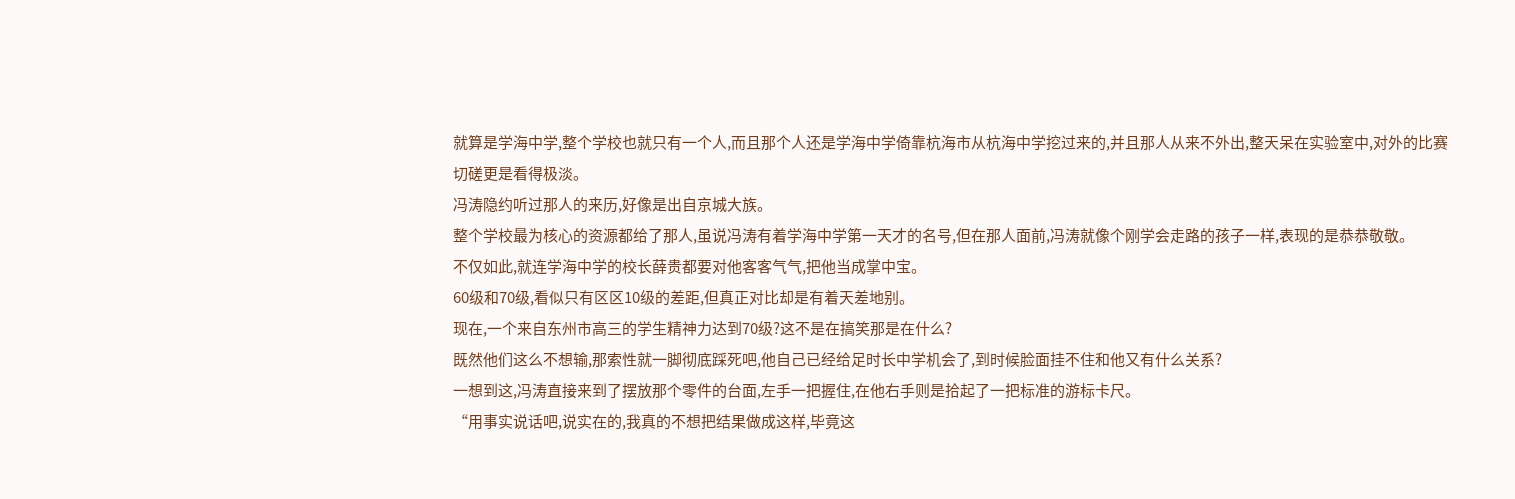就算是学海中学,整个学校也就只有一个人,而且那个人还是学海中学倚靠杭海市从杭海中学挖过来的,并且那人从来不外出,整天呆在实验室中,对外的比赛切磋更是看得极淡。
冯涛隐约听过那人的来历,好像是出自京城大族。
整个学校最为核心的资源都给了那人,虽说冯涛有着学海中学第一天才的名号,但在那人面前,冯涛就像个刚学会走路的孩子一样,表现的是恭恭敬敬。
不仅如此,就连学海中学的校长薛贵都要对他客客气气,把他当成掌中宝。
60级和70级,看似只有区区10级的差距,但真正对比却是有着天差地别。
现在,一个来自东州市高三的学生精神力达到70级?这不是在搞笑那是在什么?
既然他们这么不想输,那索性就一脚彻底踩死吧,他自己已经给足时长中学机会了,到时候脸面挂不住和他又有什么关系?
一想到这,冯涛直接来到了摆放那个零件的台面,左手一把握住,在他右手则是拾起了一把标准的游标卡尺。
“用事实说话吧,说实在的,我真的不想把结果做成这样,毕竟这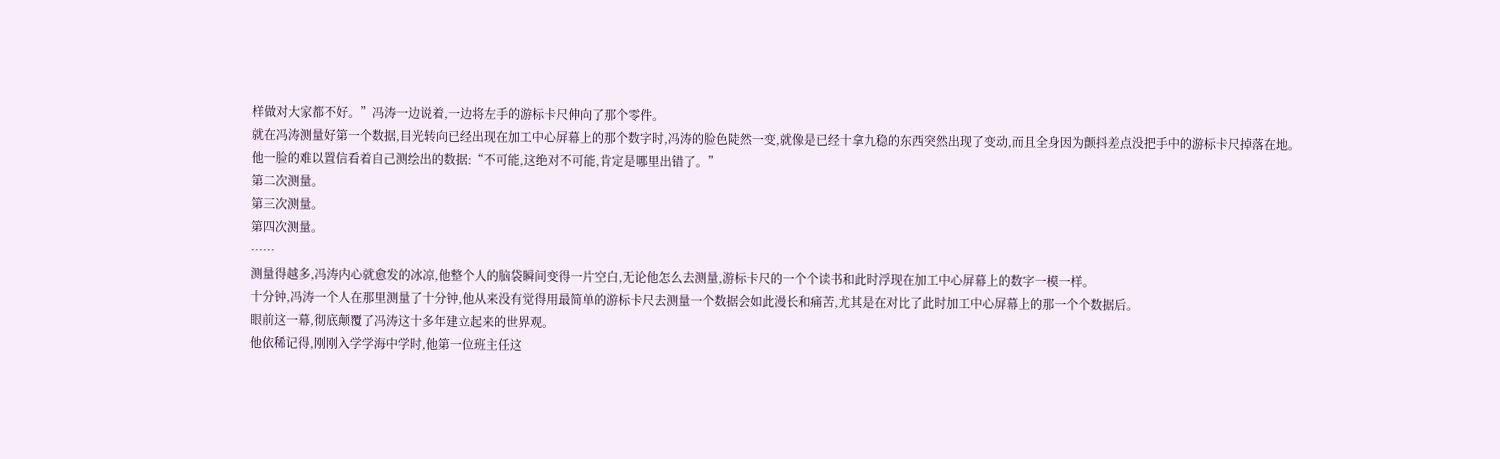样做对大家都不好。”冯涛一边说着,一边将左手的游标卡尺伸向了那个零件。
就在冯涛测量好第一个数据,目光转向已经出现在加工中心屏幕上的那个数字时,冯涛的脸色陡然一变,就像是已经十拿九稳的东西突然出现了变动,而且全身因为颤抖差点没把手中的游标卡尺掉落在地。
他一脸的难以置信看着自己测绘出的数据:“不可能,这绝对不可能,肯定是哪里出错了。”
第二次测量。
第三次测量。
第四次测量。
……
测量得越多,冯涛内心就愈发的冰凉,他整个人的脑袋瞬间变得一片空白,无论他怎么去测量,游标卡尺的一个个读书和此时浮现在加工中心屏幕上的数字一模一样。
十分钟,冯涛一个人在那里测量了十分钟,他从来没有觉得用最简单的游标卡尺去测量一个数据会如此漫长和痛苦,尤其是在对比了此时加工中心屏幕上的那一个个数据后。
眼前这一幕,彻底颠覆了冯涛这十多年建立起来的世界观。
他依稀记得,刚刚入学学海中学时,他第一位班主任这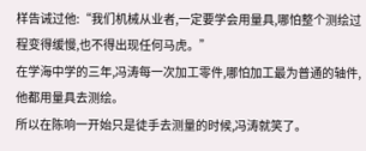样告诫过他:“我们机械从业者,一定要学会用量具,哪怕整个测绘过程变得缓慢,也不得出现任何马虎。”
在学海中学的三年,冯涛每一次加工零件,哪怕加工最为普通的轴件,他都用量具去测绘。
所以在陈响一开始只是徒手去测量的时候,冯涛就笑了。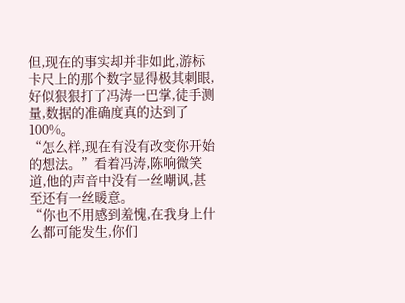但,现在的事实却并非如此,游标卡尺上的那个数字显得极其刺眼,好似狠狠打了冯涛一巴掌,徒手测量,数据的准确度真的达到了100%。
“怎么样,现在有没有改变你开始的想法。”看着冯涛,陈响微笑道,他的声音中没有一丝嘲讽,甚至还有一丝暖意。
“你也不用感到羞愧,在我身上什么都可能发生,你们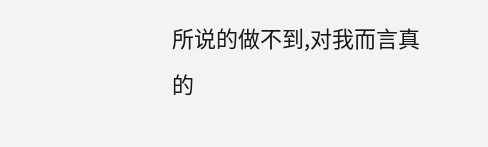所说的做不到,对我而言真的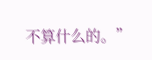不算什么的。”